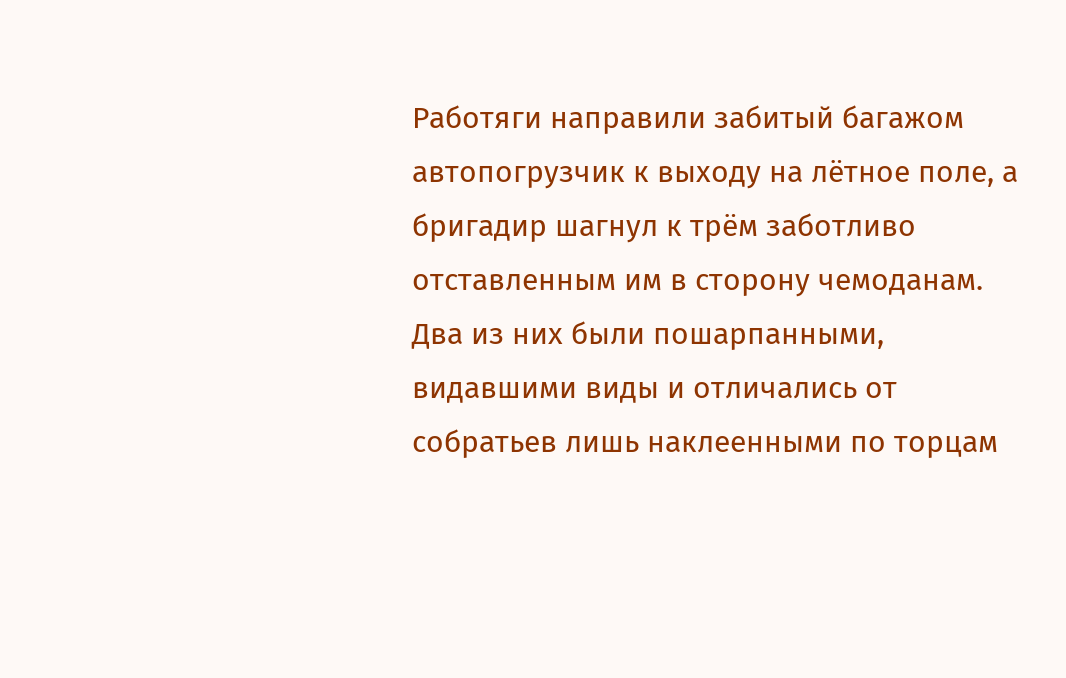Работяги направили забитый багажом автопогрузчик к выходу на лётное поле, а бригадир шагнул к трём заботливо отставленным им в сторону чемоданам. Два из них были пошарпанными, видавшими виды и отличались от собратьев лишь наклеенными по торцам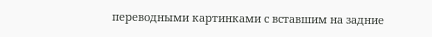переводными картинками с вставшим на задние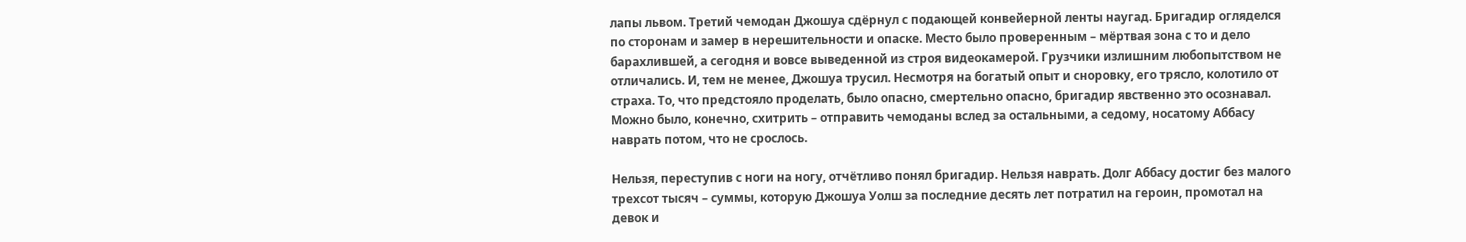лапы львом. Третий чемодан Джошуа сдёрнул с подающей конвейерной ленты наугад. Бригадир огляделся по сторонам и замер в нерешительности и опаске. Место было проверенным – мёртвая зона с то и дело барахлившей, а сегодня и вовсе выведенной из строя видеокамерой. Грузчики излишним любопытством не отличались. И, тем не менее, Джошуа трусил. Несмотря на богатый опыт и сноровку, его трясло, колотило от страха. То, что предстояло проделать, было опасно, смертельно опасно, бригадир явственно это осознавал. Можно было, конечно, схитрить – отправить чемоданы вслед за остальными, а седому, носатому Аббасу наврать потом, что не срослось.

Нельзя, переступив с ноги на ногу, отчётливо понял бригадир. Нельзя наврать. Долг Аббасу достиг без малого трехсот тысяч – суммы, которую Джошуа Уолш за последние десять лет потратил на героин, промотал на девок и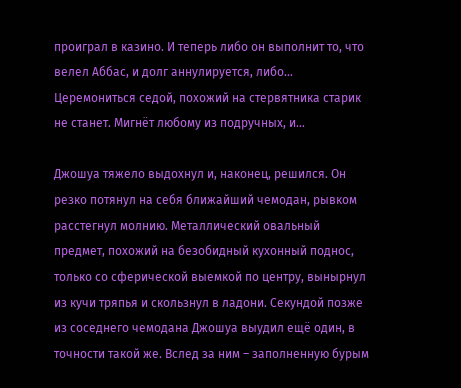проиграл в казино. И теперь либо он выполнит то, что велел Аббас, и долг аннулируется, либо… Церемониться седой, похожий на стервятника старик не станет. Мигнёт любому из подручных, и…

Джошуа тяжело выдохнул и, наконец, решился. Он резко потянул на себя ближайший чемодан, рывком расстегнул молнию. Металлический овальный предмет, похожий на безобидный кухонный поднос, только со сферической выемкой по центру, вынырнул из кучи тряпья и скользнул в ладони. Секундой позже из соседнего чемодана Джошуа выудил ещё один, в точности такой же. Вслед за ним – заполненную бурым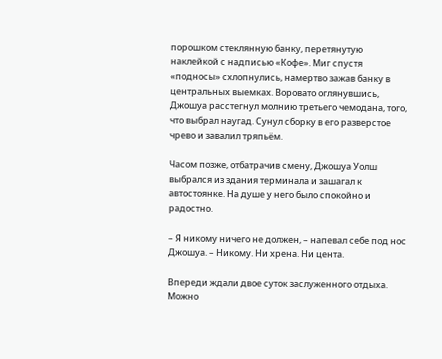порошком стеклянную банку, перетянутую наклейкой с надписью «Кофе». Миг спустя «подносы» схлопнулись, намертво зажав банку в центральных выемках. Воровато оглянувшись, Джошуа расстегнул молнию третьего чемодана, того, что выбрал наугад. Сунул сборку в его разверстое чрево и завалил тряпьём.

Часом позже, отбатрачив смену, Джошуа Уолш выбрался из здания терминала и зашагал к автостоянке. На душе у него было спокойно и радостно.

– Я никому ничего не должен, – напевал себе под нос Джошуа. – Никому. Ни хрена. Ни цента.

Впереди ждали двое суток заслуженного отдыха. Можно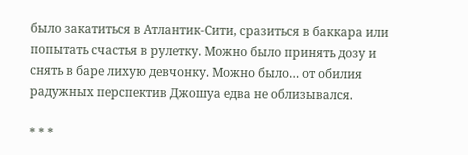было закатиться в Атлантик-Сити, сразиться в баккара или попытать счастья в рулетку. Можно было принять дозу и снять в баре лихую девчонку. Можно было… от обилия радужных перспектив Джошуа едва не облизывался.

* * *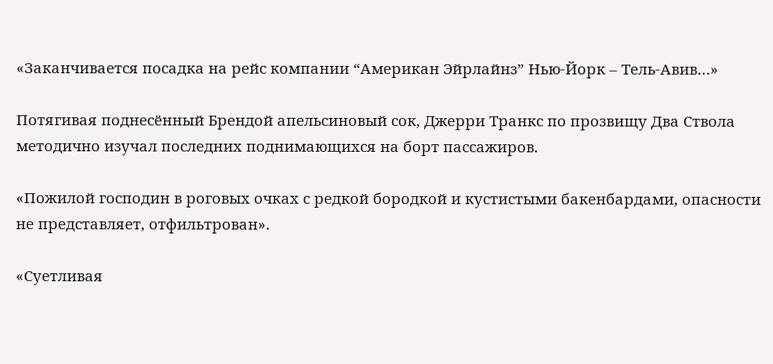«Заканчивается посадка на рейс компании “Американ Эйрлайнз” Нью-Йорк – Тель-Авив…»

Потягивая поднесённый Брендой апельсиновый сок, Джерри Транкс по прозвищу Два Ствола методично изучал последних поднимающихся на борт пассажиров.

«Пожилой господин в роговых очках с редкой бородкой и кустистыми бакенбардами, опасности не представляет, отфильтрован».

«Суетливая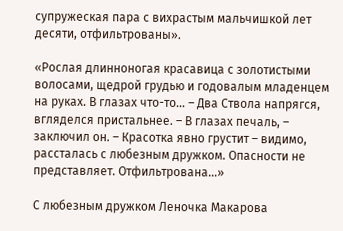супружеская пара с вихрастым мальчишкой лет десяти, отфильтрованы».

«Рослая длинноногая красавица с золотистыми волосами, щедрой грудью и годовалым младенцем на руках. В глазах что-то… – Два Ствола напрягся, вгляделся пристальнее. – В глазах печаль, – заключил он. – Красотка явно грустит – видимо, рассталась с любезным дружком. Опасности не представляет. Отфильтрована…»

С любезным дружком Леночка Макарова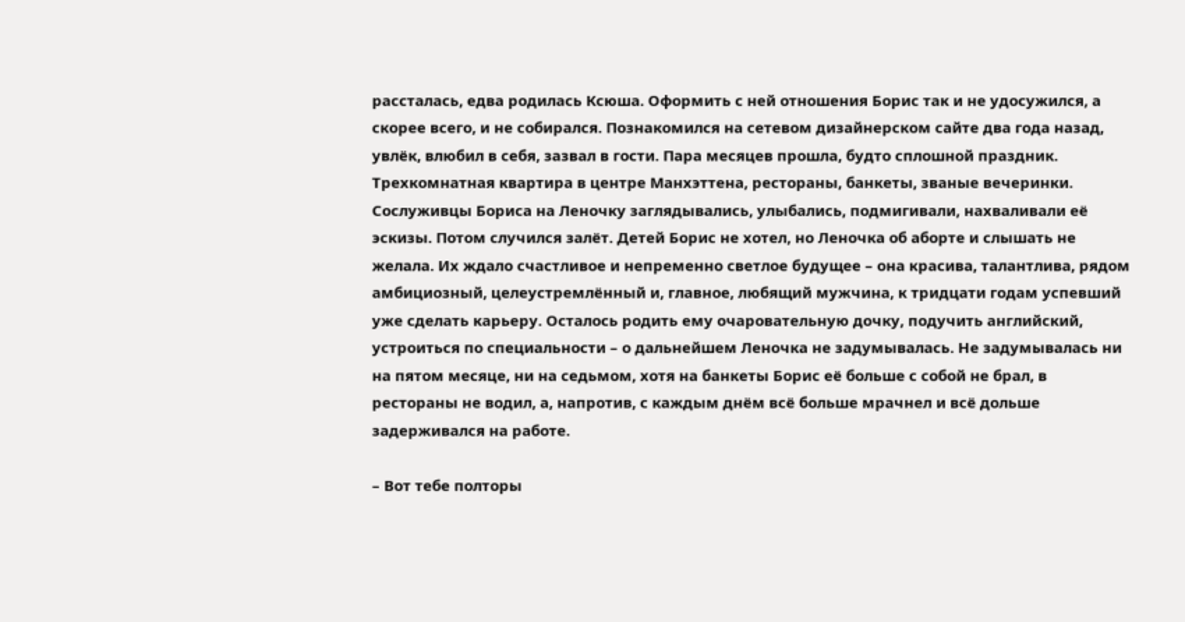рассталась, едва родилась Ксюша. Оформить с ней отношения Борис так и не удосужился, а скорее всего, и не собирался. Познакомился на сетевом дизайнерском сайте два года назад, увлёк, влюбил в себя, зазвал в гости. Пара месяцев прошла, будто сплошной праздник. Трехкомнатная квартира в центре Манхэттена, рестораны, банкеты, званые вечеринки. Сослуживцы Бориса на Леночку заглядывались, улыбались, подмигивали, нахваливали её эскизы. Потом случился залёт. Детей Борис не хотел, но Леночка об аборте и слышать не желала. Их ждало счастливое и непременно светлое будущее – она красива, талантлива, рядом амбициозный, целеустремлённый и, главное, любящий мужчина, к тридцати годам успевший уже сделать карьеру. Осталось родить ему очаровательную дочку, подучить английский, устроиться по специальности – о дальнейшем Леночка не задумывалась. Не задумывалась ни на пятом месяце, ни на седьмом, хотя на банкеты Борис её больше с собой не брал, в рестораны не водил, а, напротив, с каждым днём всё больше мрачнел и всё дольше задерживался на работе.

– Вот тебе полторы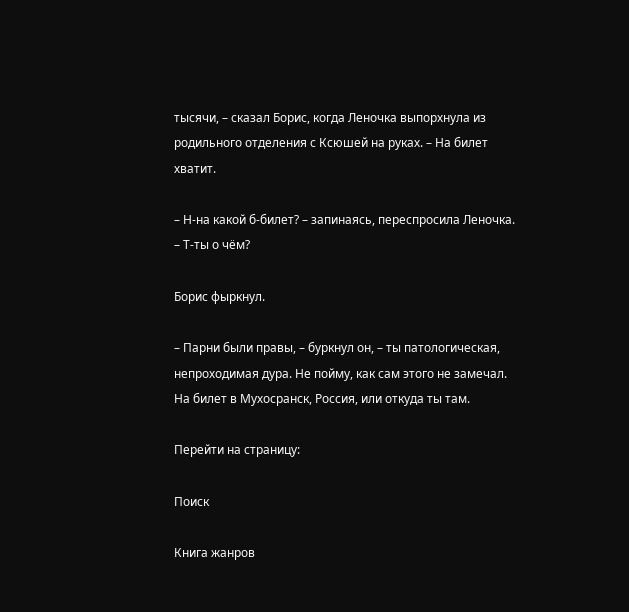тысячи, – сказал Борис, когда Леночка выпорхнула из родильного отделения с Ксюшей на руках. – На билет хватит.

– Н-на какой б-билет? – запинаясь, переспросила Леночка. – Т-ты о чём?

Борис фыркнул.

– Парни были правы, – буркнул он, – ты патологическая, непроходимая дура. Не пойму, как сам этого не замечал. На билет в Мухосранск, Россия, или откуда ты там.

Перейти на страницу:

Поиск

Книга жанров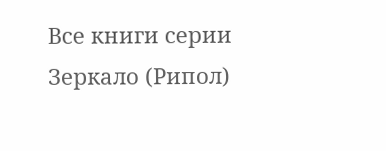Все книги серии Зеркало (Рипол)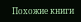Похожие книги